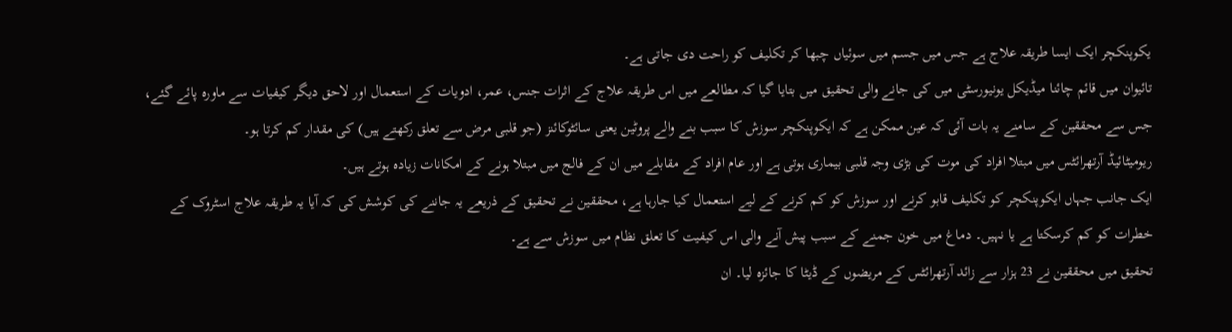یکوپنکچر ایک ایسا طریقہ علاج ہے جس میں جسم میں سوئیاں چبھا کر تکلیف کو راحت دی جاتی ہے۔
تائیوان میں قائم چائنا میڈیکل یونیورسٹی میں کی جانے والی تحقیق میں بتایا گیا کہ مطالعے میں اس طریقہ علاج کے اثرات جنس، عمر، ادویات کے استعمال اور لاحق دیگر کیفیات سے ماورہ پائے گئے، جس سے محققین کے سامنے یہ بات آئی کہ عین ممکن ہے کہ ایکوپنکچر سوزش کا سبب بنے والے پروٹین یعنی سائٹوکائنز (جو قلبی مرض سے تعلق رکھتے ہیں) کی مقدار کم کرتا ہو۔
ریومیٹائیڈ آرتھرائٹس میں مبتلا افراد کی موت کی بڑی وجہ قلبی بیماری ہوتی ہے اور عام افراد کے مقابلے میں ان کے فالج میں مبتلا ہونے کے امکانات زیادہ ہوتے ہیں۔
ایک جانب جہاں ایکوپنکچر کو تکلیف قابو کرنے اور سوزش کو کم کرنے کے لیے استعمال کیا جارہا ہے، محققین نے تحقیق کے ذریعے یہ جاننے کی کوشش کی کہ آیا یہ طریقہ علاج اسٹروک کے خطرات کو کم کرسکتا ہے یا نہیں۔ دماغ میں خون جمنے کے سبب پیش آنے والی اس کیفیت کا تعلق نظام میں سوزش سے ہے۔
تحقیق میں محققین نے 23 ہزار سے زائد آرتھرائٹس کے مریضوں کے ڈیٹا کا جائزہ لیا۔ ان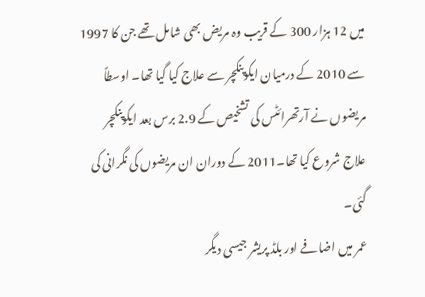میں 12 ہزار 300 کے قریب وہ مریض بھی شامل تھے جن کا 1997 سے 2010 کے درمیان ایکوپنکچر سے علاج کیا گیا تھا۔ اوسطاً مریضوں نے آرتھرائٹس کی تشخیص کے 2.9 برس بعد ایکوپنکچر علاج شروع کیا تھا۔2011 کے دوران ان مریضوں کی نگرانی کی گئی۔
عمر میں اضافے اور بلڈ پریشر جیسی دیگر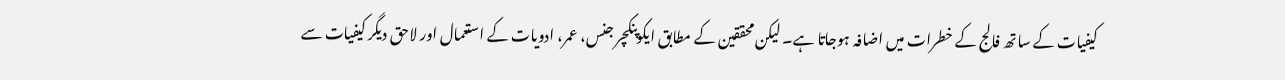کیفیات کے ساتھ فالج کے خطرات میں اضافہ ہوجاتا ہے۔ لیکن محققین کے مطابق ایکوپنکچر جنس، عمر، ادویات کے استعمال اور لاحق دیگر کیفیات سے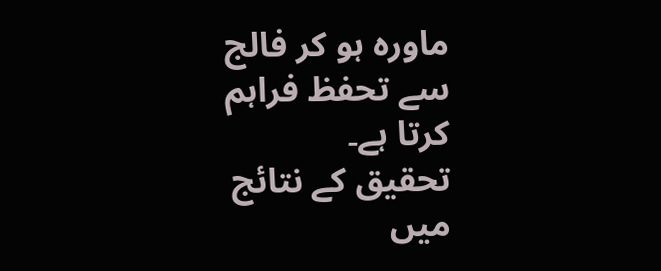ماورہ ہو کر فالج سے تحفظ فراہم کرتا ہے۔
تحقیق کے نتائج میں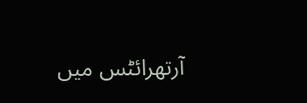آرتھرائٹس میں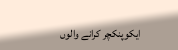ایکوپنکچر کرانے والوں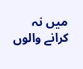میں نہ کرانے والوں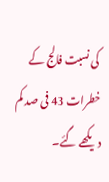کی نسبت فالج کے خطرات 43 فی صد کم دیکھے گئے۔